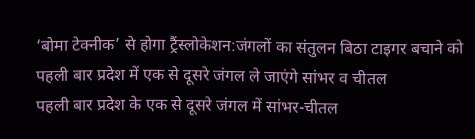‘बोमा टेक्नीक’ से होगा ट्रैंस्लोकेशन:जंगलों का संतुलन बिठा टाइगर बचाने को पहली बार प्रदेश में एक से दूसरे जंगल ले जाएंगे सांभर व चीतल
पहली बार प्रदेश के एक से दूसरे जंगल में सांभर-चीतल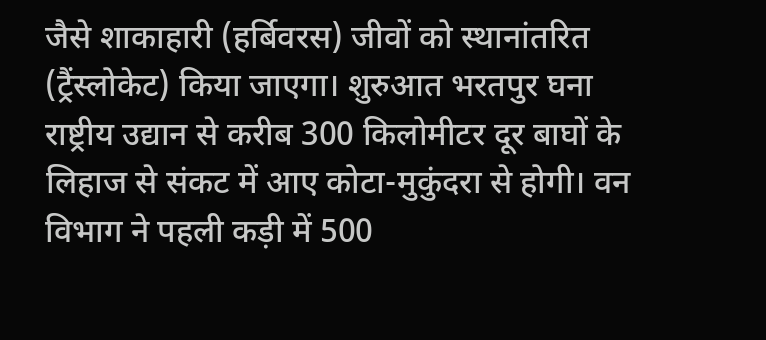जैसे शाकाहारी (हर्बिवरस) जीवों को स्थानांतरित (ट्रैंस्लोकेट) किया जाएगा। शुरुआत भरतपुर घना राष्ट्रीय उद्यान से करीब 300 किलोमीटर दूर बाघों के लिहाज से संकट में आए कोटा-मुकुंदरा से होगी। वन विभाग ने पहली कड़ी में 500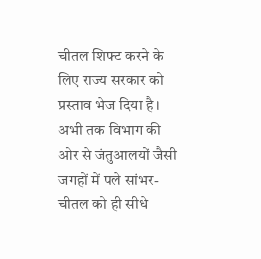चीतल शिफ्ट करने के लिए राज्य सरकार को प्रस्ताव भेज दिया है। अभी तक विभाग की ओर से जंतुआलयों जैसी जगहों में पले सांभर-चीतल को ही सीधे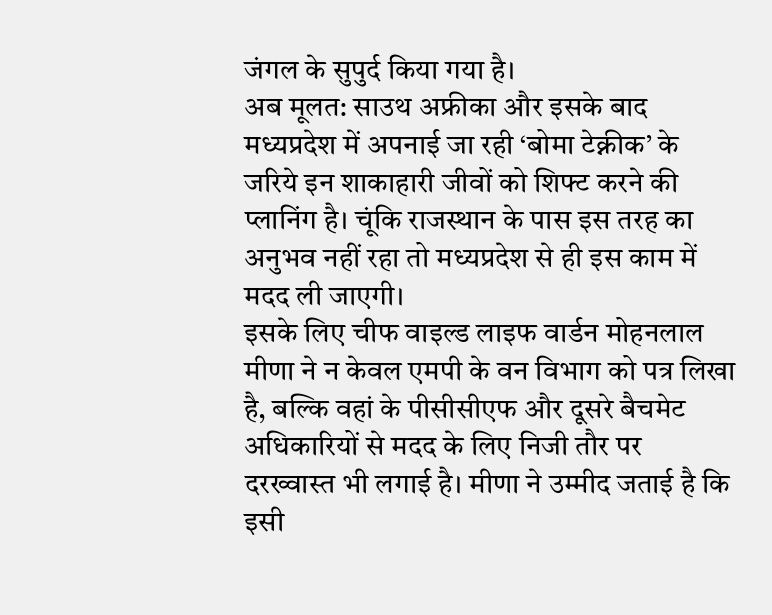जंगल के सुपुर्द किया गया है।
अब मूलत: साउथ अफ्रीका और इसके बाद मध्यप्रदेश में अपनाई जा रही ‘बोमा टेक्नीक’ के जरिये इन शाकाहारी जीवों को शिफ्ट करने की प्लानिंग है। चूंकि राजस्थान के पास इस तरह का अनुभव नहीं रहा तो मध्यप्रदेश से ही इस काम में मदद ली जाएगी।
इसके लिए चीफ वाइल्ड लाइफ वार्डन मोहनलाल मीणा ने न केवल एमपी के वन विभाग को पत्र लिखा है, बल्कि वहां के पीसीसीएफ और दूसरे बैचमेट अधिकारियों से मदद के लिए निजी तौर पर दरख्वास्त भी लगाई है। मीणा ने उम्मीद जताई है कि इसी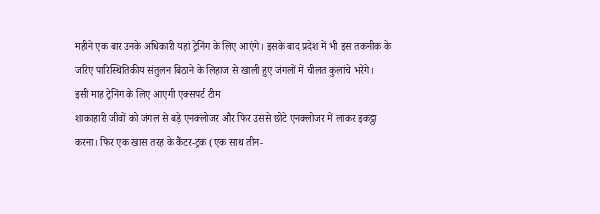महीने एक बार उनके अधिकारी यहां ट्रेनिंग के लिए आएंगे। इसके बाद प्रदेश में भी इस तकनीक के जरिए पारिस्थितिकीय संतुलन बिठाने के लिहाज से खाली हुए जंगलों में चीलत कुलांचे भरेंगे।
इसी माह ट्रेनिंग के लिए आएगी एक्सपर्ट टीम
शाकाहारी जीवों को जंगल से बड़े एनक्लोजर और फिर उससे छोटे एनक्लोजर में लाकर इकट्ठा करना। फिर एक खास तरह के कैंटर-ट्रक (एक साथ तीन-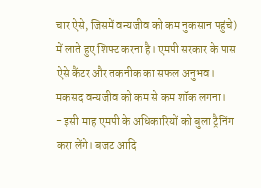चार ऐसे, जिसमें वन्यजीव को कम नुकसान पहुंचे) में लाते हुए शिफ्ट करना है। एमपी सरकार के पास ऐसे कैंटर और तकनीक का सफल अनुभव। मकसद वन्यजीव को कम से कम शॉक लगना।
- इसी माह एमपी के अधिकारियों को बुला ट्रैनिंग करा लेंगे। बजट आदि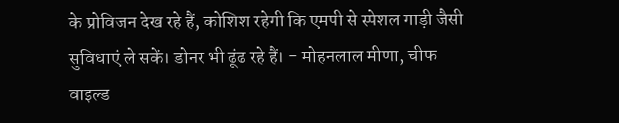के प्रोविजन देख रहे हैं, कोशिश रहेगी कि एमपी से स्पेशल गाड़ी जैसी सुविधाएं ले सकें। डोनर भी ढूंढ रहे हैं। - मोहनलाल मीणा, चीफ वाइल्ड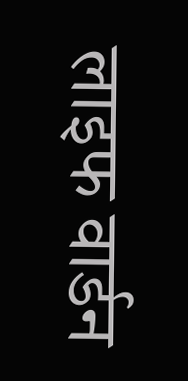लाइफ वार्डन